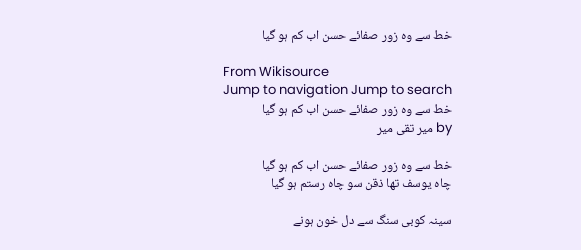خط سے وہ زور صفائے حسن اب کم ہو گیا

From Wikisource
Jump to navigation Jump to search
خط سے وہ زور صفائے حسن اب کم ہو گیا
by میر تقی میر

خط سے وہ زور صفائے حسن اب کم ہو گیا
چاہ یوسف تھا ذقن سو چاہ رستم ہو گیا

سینہ کوبی سنگ سے دل خون ہونے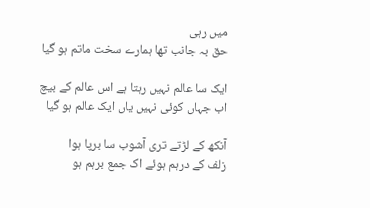میں رہی
حق بہ جانب تھا ہمارے سخت ماتم ہو گیا

ایک سا عالم نہیں رہتا ہے اس عالم کے بیچ
اب جہاں کوئی نہیں یاں ایک عالم ہو گیا

آنکھ کے لڑتے تری آشوب سا برپا ہوا
زلف کے درہم ہوئے اک جمع برہم ہو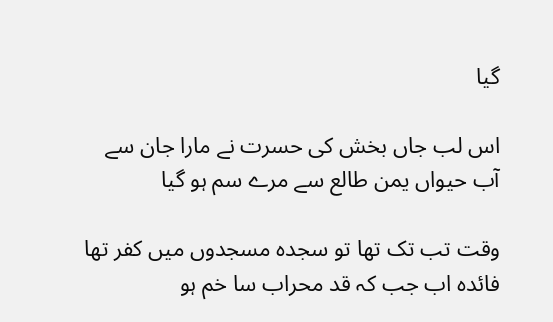گیا

اس لب جاں بخش کی حسرت نے مارا جان سے
آب حیواں یمن طالع سے مرے سم ہو گیا

وقت تب تک تھا تو سجدہ مسجدوں میں کفر تھا
فائدہ اب جب کہ قد محراب سا خم ہو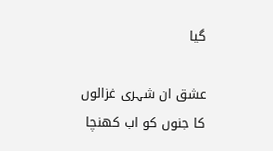گیا

عشق ان شہری غزالوں کا جنوں کو اب کھنچا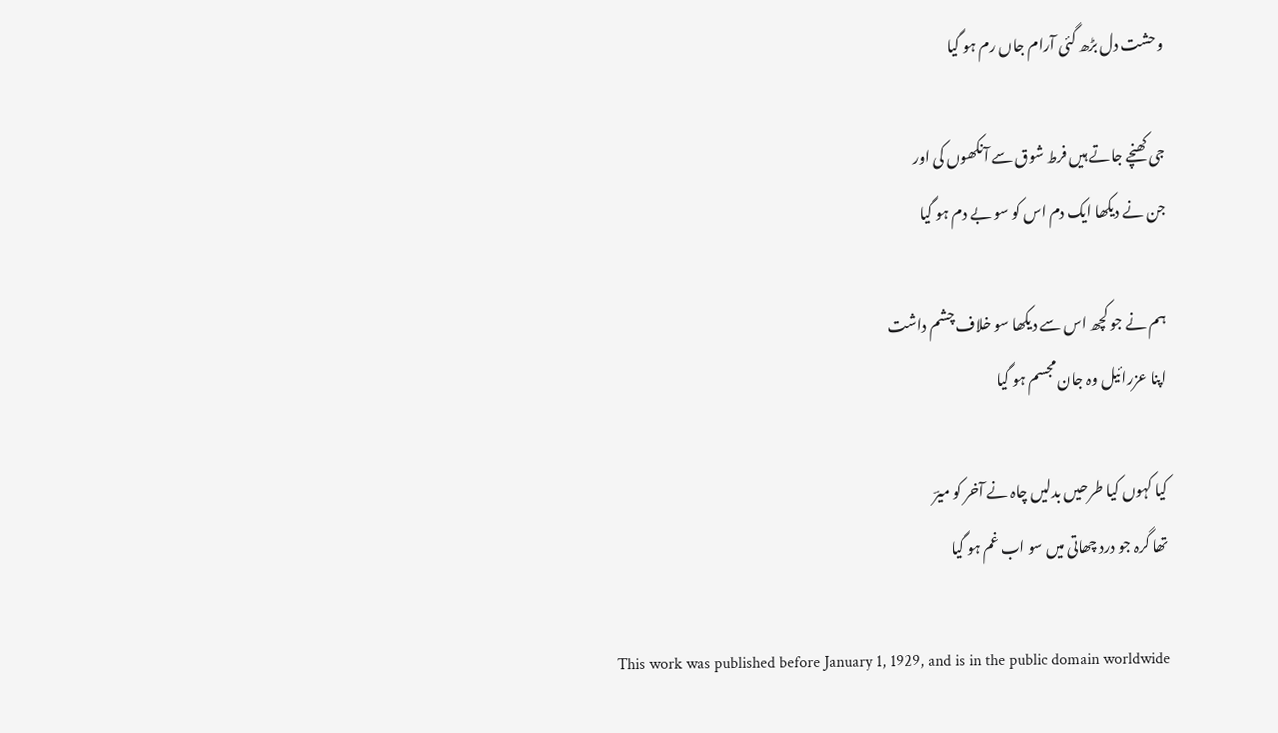وحشت دل بڑھ گئی آرام جاں رم ہو گیا

جی کھنچے جاتے ہیں فرط شوق سے آنکھوں کی اور
جن نے دیکھا ایک دم اس کو سو بے دم ہو گیا

ہم نے جو کچھ اس سے دیکھا سو خلاف چشم داشت
اپنا عزرائیل وہ جان مجسم ہو گیا

کیا کہوں کیا طرحیں بدلیں چاہ نے آخر کو میرؔ
تھا گرہ جو درد چھاتی میں سو اب غم ہو گیا

This work was published before January 1, 1929, and is in the public domain worldwide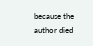because the author died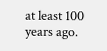at least 100 years ago.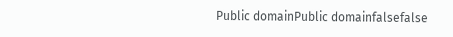Public domainPublic domainfalsefalse